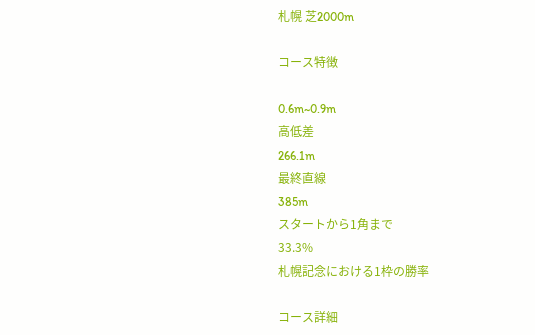札幌 芝2000m

コース特徴

0.6m~0.9m
高低差
266.1m
最終直線
385m
スタートから1角まで
33.3%
札幌記念における1枠の勝率

コース詳細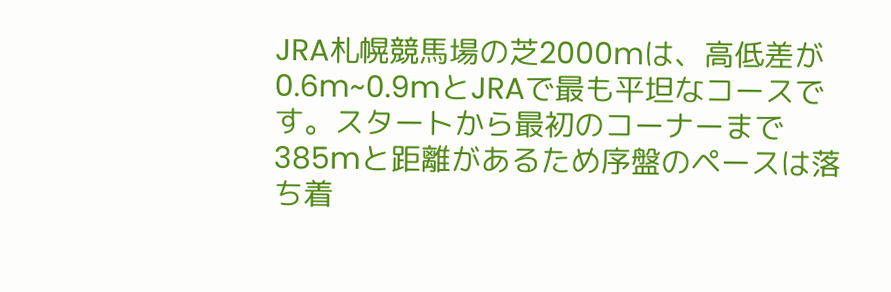JRA札幌競馬場の芝2000mは、高低差が0.6m~0.9mとJRAで最も平坦なコースです。スタートから最初のコーナーまで385mと距離があるため序盤のペースは落ち着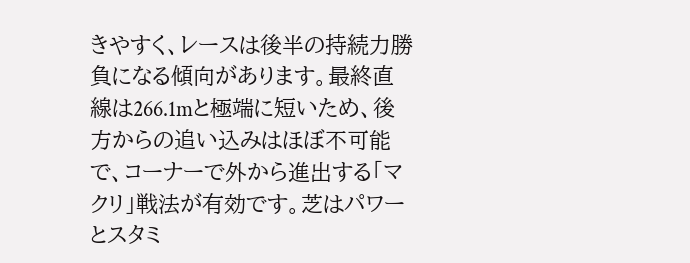きやすく、レースは後半の持続力勝負になる傾向があります。最終直線は266.1mと極端に短いため、後方からの追い込みはほぼ不可能で、コーナーで外から進出する「マクリ」戦法が有効です。芝はパワーとスタミ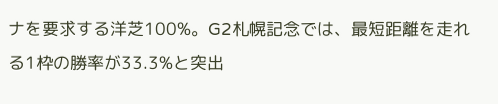ナを要求する洋芝100%。G2札幌記念では、最短距離を走れる1枠の勝率が33.3%と突出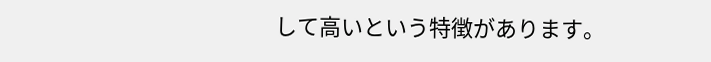して高いという特徴があります。